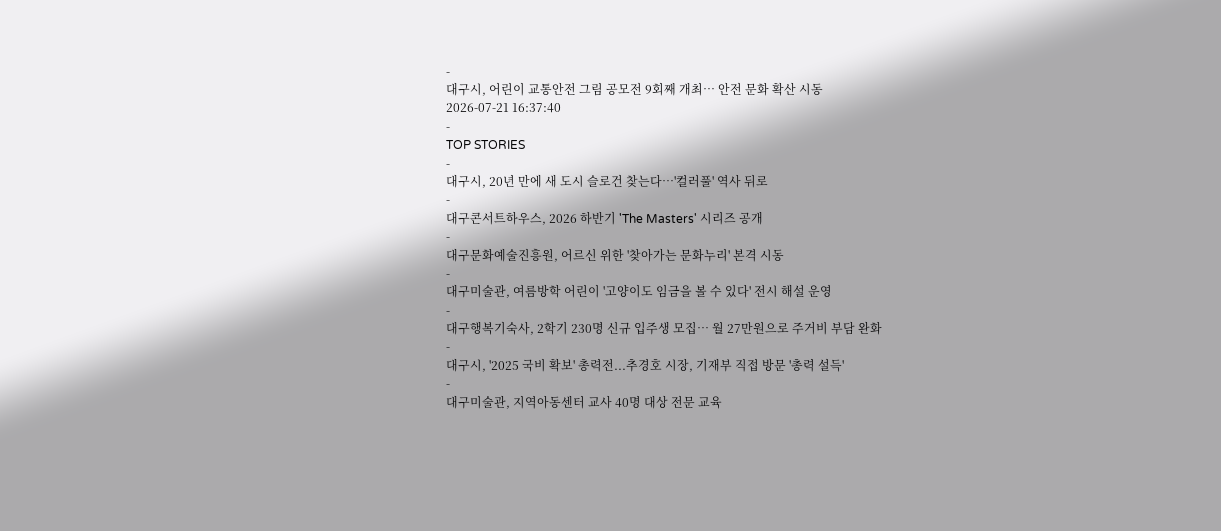-
대구시, 어린이 교통안전 그림 공모전 9회째 개최… 안전 문화 확산 시동
2026-07-21 16:37:40
-
TOP STORIES
-
대구시, 20년 만에 새 도시 슬로건 찾는다…'컬러풀' 역사 뒤로
-
대구콘서트하우스, 2026 하반기 'The Masters' 시리즈 공개
-
대구문화예술진흥원, 어르신 위한 '찾아가는 문화누리' 본격 시동
-
대구미술관, 여름방학 어린이 '고양이도 임금을 볼 수 있다' 전시 해설 운영
-
대구행복기숙사, 2학기 230명 신규 입주생 모집… 월 27만원으로 주거비 부담 완화
-
대구시, '2025 국비 확보' 총력전...추경호 시장, 기재부 직접 방문 '총력 설득'
-
대구미술관, 지역아동센터 교사 40명 대상 전문 교육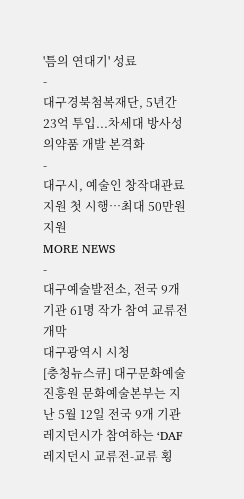'틈의 연대기' 성료
-
대구경북첨복재단, 5년간 23억 투입...차세대 방사성의약품 개발 본격화
-
대구시, 예술인 창작대관료 지원 첫 시행…최대 50만원 지원
MORE NEWS
-
대구예술발전소, 전국 9개 기관 61명 작가 참여 교류전 개막
대구광역시 시청
[충청뉴스큐] 대구문화예술진흥원 문화예술본부는 지난 5월 12일 전국 9개 기관 레지던시가 참여하는 ‘DAF 레지던시 교류전-교류 횡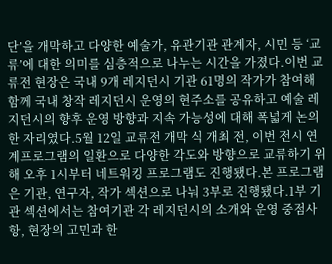단’을 개막하고 다양한 예술가, 유관기관 관계자, 시민 등 ‘교류’에 대한 의미를 심층적으로 나누는 시간을 가졌다.이번 교류전 현장은 국내 9개 레지던시 기관 61명의 작가가 참여해 함께 국내 창작 레지던시 운영의 현주소를 공유하고 예술 레지던시의 향후 운영 방향과 지속 가능성에 대해 폭넓게 논의한 자리였다.5월 12일 교류전 개막 식 개최 전, 이번 전시 연계프로그램의 일환으로 다양한 각도와 방향으로 교류하기 위해 오후 1시부터 네트워킹 프로그램도 진행됐다.본 프로그램은 기관, 연구자, 작가 섹션으로 나눠 3부로 진행됐다.1부 기관 섹션에서는 참여기관 각 레지던시의 소개와 운영 중점사항, 현장의 고민과 한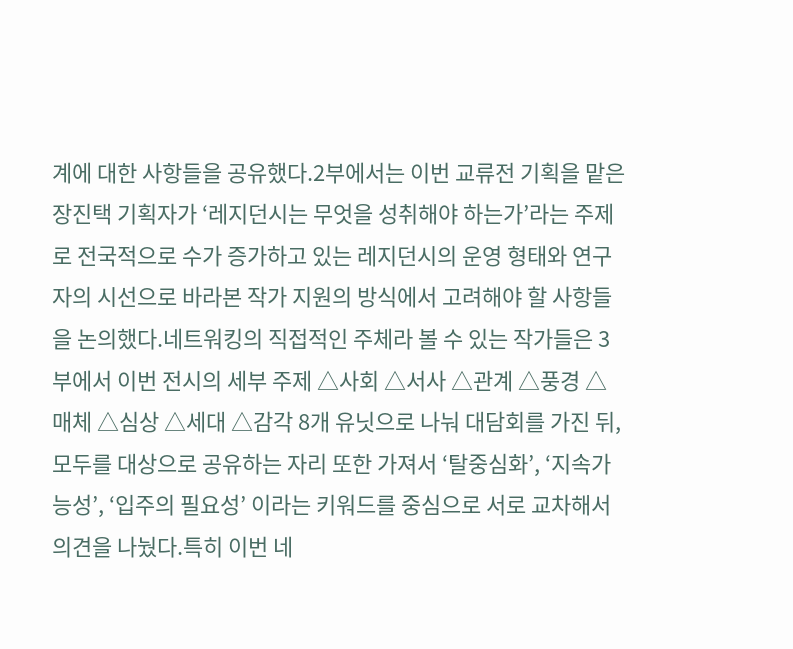계에 대한 사항들을 공유했다.2부에서는 이번 교류전 기획을 맡은 장진택 기획자가 ‘레지던시는 무엇을 성취해야 하는가’라는 주제로 전국적으로 수가 증가하고 있는 레지던시의 운영 형태와 연구자의 시선으로 바라본 작가 지원의 방식에서 고려해야 할 사항들을 논의했다.네트워킹의 직접적인 주체라 볼 수 있는 작가들은 3부에서 이번 전시의 세부 주제 △사회 △서사 △관계 △풍경 △매체 △심상 △세대 △감각 8개 유닛으로 나눠 대담회를 가진 뒤, 모두를 대상으로 공유하는 자리 또한 가져서 ‘탈중심화’, ‘지속가능성’, ‘입주의 필요성’ 이라는 키워드를 중심으로 서로 교차해서 의견을 나눴다.특히 이번 네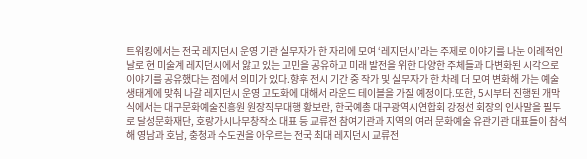트워킹에서는 전국 레지던시 운영 기관 실무자가 한 자리에 모여 ‘레지던시’라는 주제로 이야기를 나눈 이례적인 날로 현 미술계 레지던시에서 앓고 있는 고민을 공유하고 미래 발전을 위한 다양한 주체들과 다변화된 시각으로 이야기를 공유했다는 점에서 의미가 있다.향후 전시 기간 중 작가 및 실무자가 한 차례 더 모여 변화해 가는 예술 생태계에 맞춰 나갈 레지던시 운영 고도화에 대해서 라운드 테이블을 가질 예정이다.또한, 5시부터 진행된 개막 식에서는 대구문화예술진흥원 원장직무대행 황보란, 한국예총 대구광역시연합회 강정선 회장의 인사말을 필두로 달성문화재단, 호랑가시나무창작소 대표 등 교류전 참여기관과 지역의 여러 문화예술 유관기관 대표들이 참석해 영남과 호남, 충청과 수도권을 아우르는 전국 최대 레지던시 교류전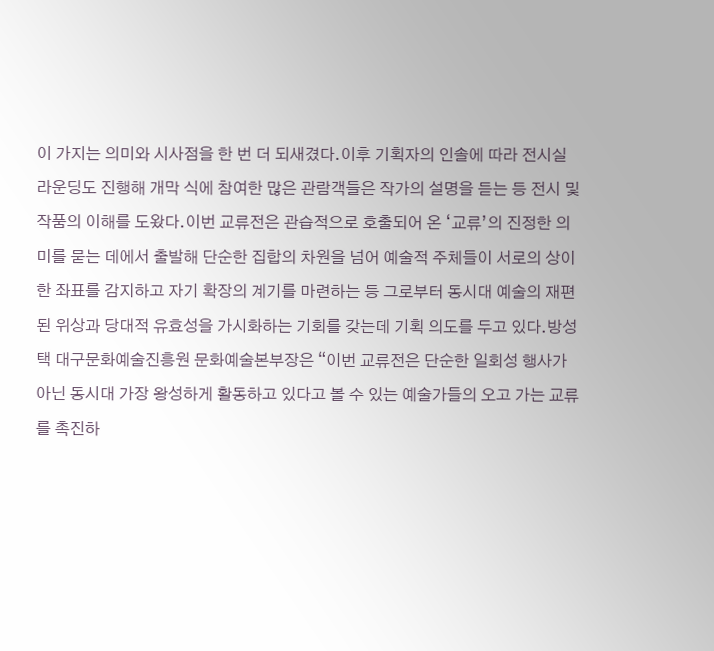이 가지는 의미와 시사점을 한 번 더 되새겼다.이후 기획자의 인솔에 따라 전시실 라운딩도 진행해 개막 식에 참여한 많은 관람객들은 작가의 설명을 듣는 등 전시 및 작품의 이해를 도왔다.이번 교류전은 관습적으로 호출되어 온 ‘교류’의 진정한 의미를 묻는 데에서 출발해 단순한 집합의 차원을 넘어 예술적 주체들이 서로의 상이한 좌표를 감지하고 자기 확장의 계기를 마련하는 등 그로부터 동시대 예술의 재편된 위상과 당대적 유효성을 가시화하는 기회를 갖는데 기획 의도를 두고 있다.방성택 대구문화예술진흥원 문화예술본부장은 “이번 교류전은 단순한 일회성 행사가 아닌 동시대 가장 왕성하게 활동하고 있다고 볼 수 있는 예술가들의 오고 가는 교류를 촉진하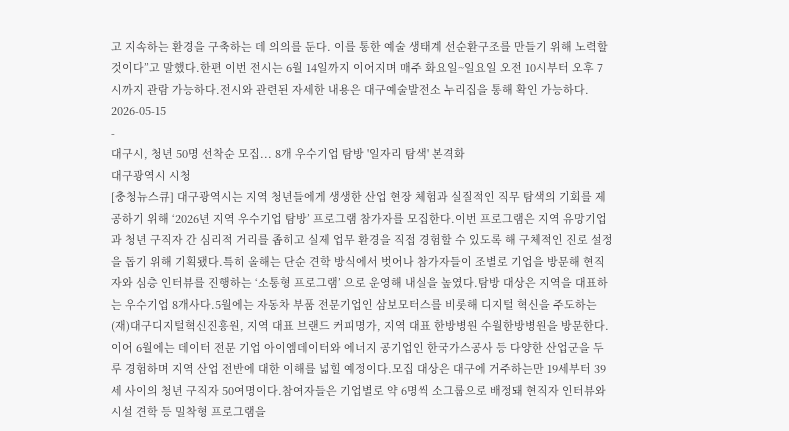고 지속하는 환경을 구축하는 데 의의를 둔다. 이를 통한 예술 생태계 선순환구조를 만들기 위해 노력할 것이다”고 말했다.한편 이번 전시는 6월 14일까지 이어지며 매주 화요일~일요일 오전 10시부터 오후 7시까지 관람 가능하다.전시와 관련된 자세한 내용은 대구예술발전소 누리집을 통해 확인 가능하다.
2026-05-15
-
대구시, 청년 50명 선착순 모집... 8개 우수기업 탐방 '일자리 탐색' 본격화
대구광역시 시청
[충청뉴스큐] 대구광역시는 지역 청년들에게 생생한 산업 현장 체험과 실질적인 직무 탐색의 기회를 제공하기 위해 ‘2026년 지역 우수기업 탐방’ 프로그램 참가자를 모집한다.이번 프로그램은 지역 유망기업과 청년 구직자 간 심리적 거리를 좁히고 실제 업무 환경을 직접 경험할 수 있도록 해 구체적인 진로 설정을 돕기 위해 기획됐다.특히 올해는 단순 견학 방식에서 벗어나 참가자들이 조별로 기업을 방문해 현직자와 심층 인터뷰를 진행하는 ‘소통형 프로그램’ 으로 운영해 내실을 높였다.탐방 대상은 지역을 대표하는 우수기업 8개사다.5월에는 자동차 부품 전문기업인 삼보모터스를 비롯해 디지털 혁신을 주도하는 (재)대구디지털혁신진흥원, 지역 대표 브랜드 커피명가, 지역 대표 한방병원 수월한방병원을 방문한다.이어 6월에는 데이터 전문 기업 아이엠데이터와 에너지 공기업인 한국가스공사 등 다양한 산업군을 두루 경험하며 지역 산업 전반에 대한 이해를 넓힐 예정이다.모집 대상은 대구에 거주하는만 19세부터 39세 사이의 청년 구직자 50여명이다.참여자들은 기업별로 약 6명씩 소그룹으로 배정돼 현직자 인터뷰와 시설 견학 등 밀착형 프로그램을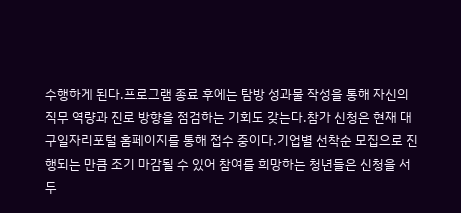수행하게 된다.프로그램 종료 후에는 탐방 성과물 작성을 통해 자신의 직무 역량과 진로 방향을 점검하는 기회도 갖는다.참가 신청은 현재 대구일자리포털 홈페이지를 통해 접수 중이다.기업별 선착순 모집으로 진행되는 만큼 조기 마감될 수 있어 참여를 희망하는 청년들은 신청을 서두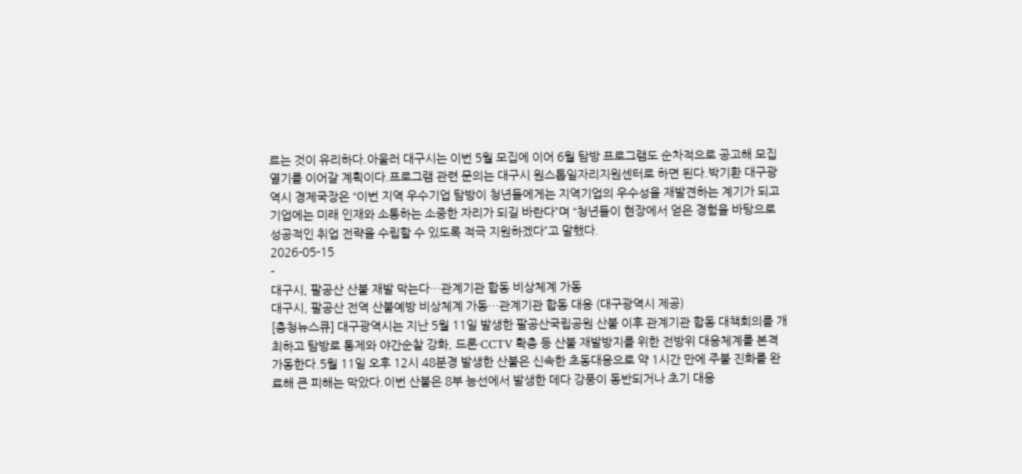르는 것이 유리하다.아울러 대구시는 이번 5월 모집에 이어 6월 탐방 프로그램도 순차적으로 공고해 모집 열기를 이어갈 계획이다.프로그램 관련 문의는 대구시 원스톱일자리지원센터로 하면 된다.박기환 대구광역시 경제국장은 “이번 지역 우수기업 탐방이 청년들에게는 지역기업의 우수성을 재발견하는 계기가 되고 기업에는 미래 인재와 소통하는 소중한 자리가 되길 바란다”며 “청년들이 현장에서 얻은 경험을 바탕으로 성공적인 취업 전략을 수립할 수 있도록 적극 지원하겠다”고 말했다.
2026-05-15
-
대구시, 팔공산 산불 재발 막는다…관계기관 합동 비상체계 가동
대구시, 팔공산 전역 산불예방 비상체계 가동…관계기관 합동 대응 (대구광역시 제공)
[충청뉴스큐] 대구광역시는 지난 5월 11일 발생한 팔공산국립공원 산불 이후 관계기관 합동 대책회의를 개최하고 탐방로 통제와 야간순찰 강화, 드론·CCTV 확충 등 산불 재발방지를 위한 전방위 대응체계를 본격 가동한다.5월 11일 오후 12시 48분경 발생한 산불은 신속한 초동대응으로 약 1시간 만에 주불 진화를 완료해 큰 피해는 막았다.이번 산불은 8부 능선에서 발생한 데다 강풍이 동반되거나 초기 대응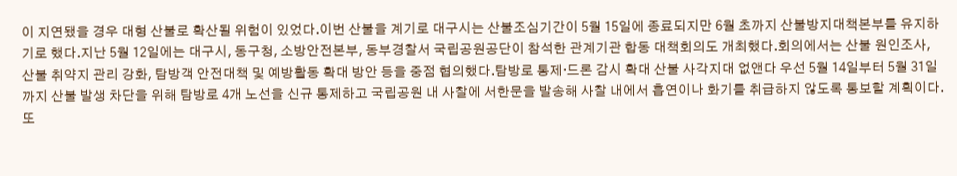이 지연됐을 경우 대형 산불로 확산될 위험이 있었다.이번 산불을 계기로 대구시는 산불조심기간이 5월 15일에 종료되지만 6월 초까지 산불방지대책본부를 유지하기로 했다.지난 5월 12일에는 대구시, 동구청, 소방안전본부, 동부경찰서 국립공원공단이 참석한 관계기관 합동 대책회의도 개최했다.회의에서는 산불 원인조사, 산불 취약지 관리 강화, 탐방객 안전대책 및 예방활동 확대 방안 등을 중점 협의했다.탐방로 통제·드론 감시 확대 산불 사각지대 없앤다 우선 5월 14일부터 5월 31일까지 산불 발생 차단을 위해 탐방로 4개 노선을 신규 통제하고 국립공원 내 사찰에 서한문을 발송해 사찰 내에서 흡연이나 화기를 취급하지 않도록 통보할 계획이다.또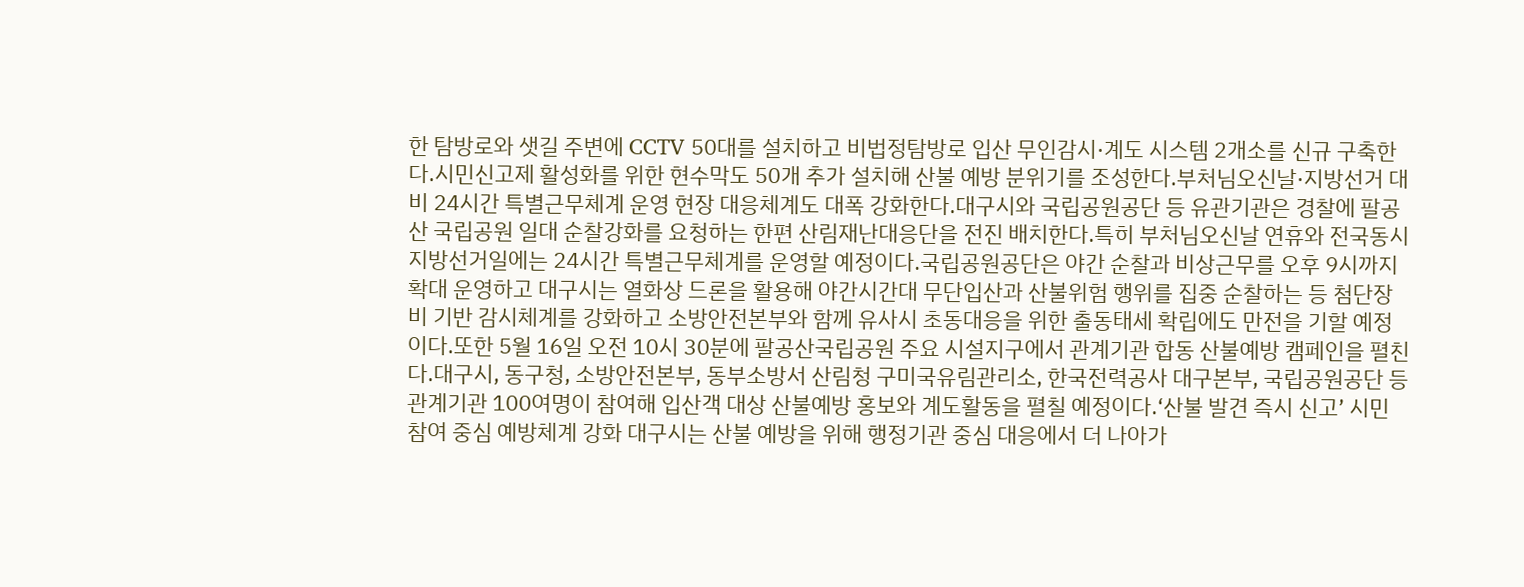한 탐방로와 샛길 주변에 CCTV 50대를 설치하고 비법정탐방로 입산 무인감시·계도 시스템 2개소를 신규 구축한다.시민신고제 활성화를 위한 현수막도 50개 추가 설치해 산불 예방 분위기를 조성한다.부처님오신날·지방선거 대비 24시간 특별근무체계 운영 현장 대응체계도 대폭 강화한다.대구시와 국립공원공단 등 유관기관은 경찰에 팔공산 국립공원 일대 순찰강화를 요청하는 한편 산림재난대응단을 전진 배치한다.특히 부처님오신날 연휴와 전국동시지방선거일에는 24시간 특별근무체계를 운영할 예정이다.국립공원공단은 야간 순찰과 비상근무를 오후 9시까지 확대 운영하고 대구시는 열화상 드론을 활용해 야간시간대 무단입산과 산불위험 행위를 집중 순찰하는 등 첨단장비 기반 감시체계를 강화하고 소방안전본부와 함께 유사시 초동대응을 위한 출동태세 확립에도 만전을 기할 예정이다.또한 5월 16일 오전 10시 30분에 팔공산국립공원 주요 시설지구에서 관계기관 합동 산불예방 캠페인을 펼친다.대구시, 동구청, 소방안전본부, 동부소방서 산림청 구미국유림관리소, 한국전력공사 대구본부, 국립공원공단 등 관계기관 100여명이 참여해 입산객 대상 산불예방 홍보와 계도활동을 펼칠 예정이다.‘산불 발견 즉시 신고’ 시민 참여 중심 예방체계 강화 대구시는 산불 예방을 위해 행정기관 중심 대응에서 더 나아가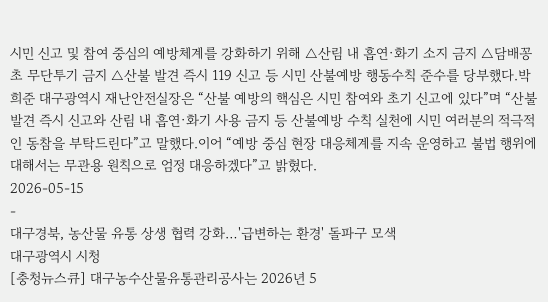시민 신고 및 참여 중심의 예방체계를 강화하기 위해 △산림 내 흡연·화기 소지 금지 △담배꽁초 무단투기 금지 △산불 발견 즉시 119 신고 등 시민 산불예방 행동수칙 준수를 당부했다.박희준 대구광역시 재난안전실장은 “산불 예방의 핵심은 시민 참여와 초기 신고에 있다”며 “산불 발견 즉시 신고와 산림 내 흡연·화기 사용 금지 등 산불예방 수칙 실천에 시민 여러분의 적극적인 동참을 부탁드린다”고 말했다.이어 “예방 중심 현장 대응체계를 지속 운영하고 불법 행위에 대해서는 무관용 원칙으로 엄정 대응하겠다”고 밝혔다.
2026-05-15
-
대구경북, 농산물 유통 상생 협력 강화…'급변하는 환경' 돌파구 모색
대구광역시 시청
[충청뉴스큐] 대구농수산물유통관리공사는 2026년 5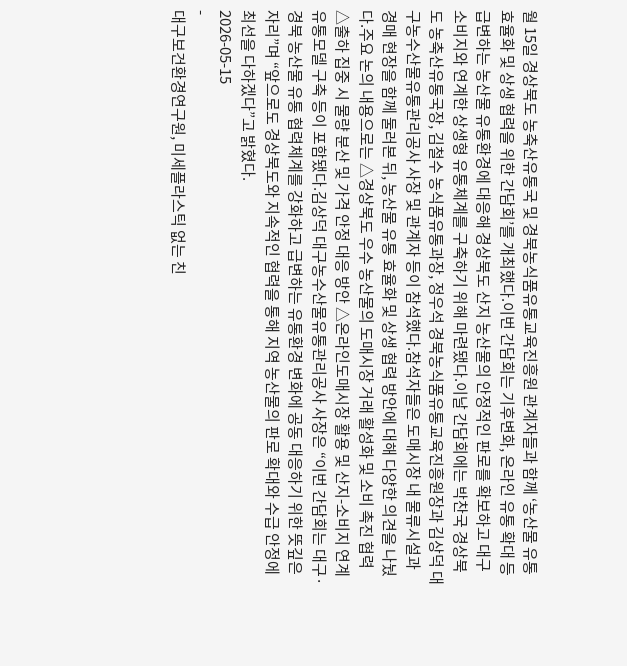월 15일 경상북도 농축산유통국 및 경북농식품유통교육진흥원 관계자들과 함께 ‘농산물 유통 효율화 및 상생 협력을 위한 간담회’를 개최했다.이번 간담회는 기후변화, 온라인 유통 확대 등 급변하는 농산물 유통환경에 대응해 경상북도 산지 농산물의 안정적인 판로를 확보하고 대구 소비지와 연계한 상생형 유통체계를 구축하기 위해 마련됐다.이날 간담회에는 박찬국 경상북도 농축산유통국장, 김철수 농식품유통과장, 정우석 경북농식품유통교육진흥원장과 김상덕 대구농수산물유통관리공사 사장 및 관계자 등이 참석했다.참석자들은 도매시장 내 물류시설과 경매 현장을 함께 둘러본 뒤, 농산물 유통 효율화 및 상생 협력 방안에 대해 다양한 의견을 나눴다.주요 논의 내용으로는 △경상북도 우수 농산물의 도매시장 거래 활성화 및 소비 촉진 협력 △출하 집중 시 물량 분산 및 가격 안정 대응 방안 △온라인도매시장 활용 및 산지-소비지 연계 유통모델 구축 등이 포함됐다.김상덕 대구농수산물유통관리공사 사장은 “이번 간담회는 대구·경북 농산물 유통 협력체계를 강화하고 급변하는 유통환경 변화에 공동 대응하기 위한 뜻깊은 자리”며 “앞으로도 경상북도와 지속적인 협력을 통해 지역 농산물의 판로 확대와 수급 안정에 최선을 다하겠다”고 밝혔다.
2026-05-15
-
대구보건환경연구원, 미세플라스틱 없는 친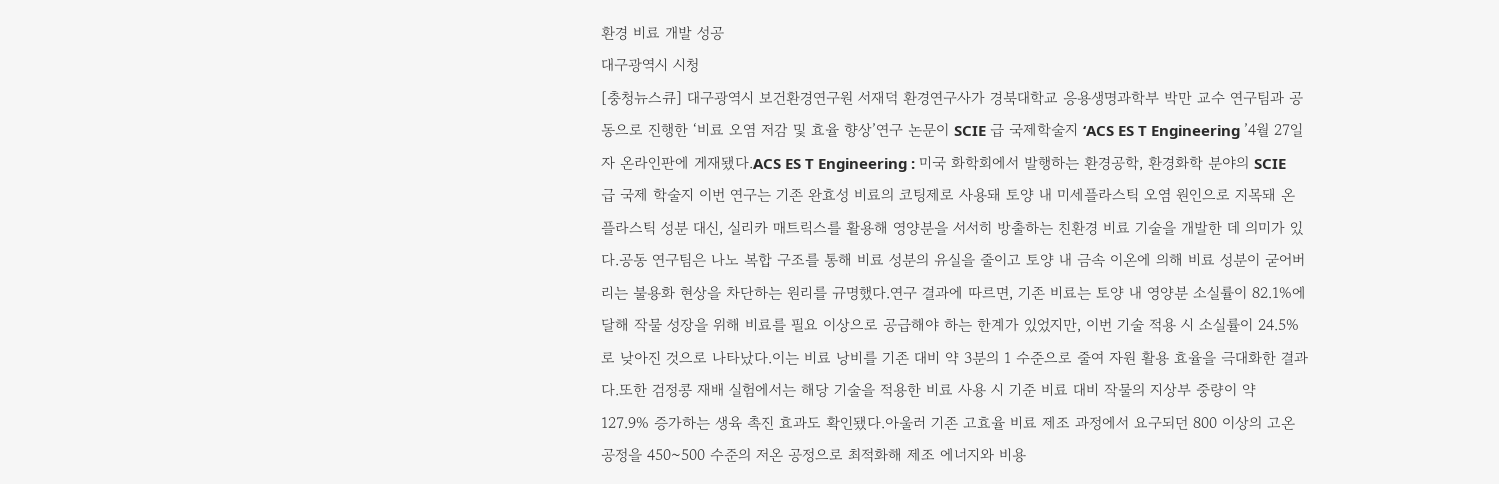환경 비료 개발 성공
대구광역시 시청
[충청뉴스큐] 대구광역시 보건환경연구원 서재덕 환경연구사가 경북대학교 응용생명과학부 박만 교수 연구팀과 공동으로 진행한 ‘비료 오염 저감 및 효율 향상’연구 논문이 SCIE 급 국제학술지 ‘ACS ES T Engineering ’4월 27일 자 온라인판에 게재됐다.ACS ES T Engineering : 미국 화학회에서 발행하는 환경공학, 환경화학 분야의 SCIE 급 국제 학술지 이번 연구는 기존 완효성 비료의 코팅제로 사용돼 토양 내 미세플라스틱 오염 원인으로 지목돼 온 플라스틱 성분 대신, 실리카 매트릭스를 활용해 영양분을 서서히 방출하는 친환경 비료 기술을 개발한 데 의미가 있다.공동 연구팀은 나노 복합 구조를 통해 비료 성분의 유실을 줄이고 토양 내 금속 이온에 의해 비료 성분이 굳어버리는 불용화 현상을 차단하는 원리를 규명했다.연구 결과에 따르면, 기존 비료는 토양 내 영양분 소실률이 82.1%에 달해 작물 성장을 위해 비료를 필요 이상으로 공급해야 하는 한계가 있었지만, 이번 기술 적용 시 소실률이 24.5%로 낮아진 것으로 나타났다.이는 비료 낭비를 기존 대비 약 3분의 1 수준으로 줄여 자원 활용 효율을 극대화한 결과다.또한 검정콩 재배 실험에서는 해당 기술을 적용한 비료 사용 시 기준 비료 대비 작물의 지상부 중량이 약 127.9% 증가하는 생육 촉진 효과도 확인됐다.아울러 기존 고효율 비료 제조 과정에서 요구되던 800 이상의 고온 공정을 450~500 수준의 저온 공정으로 최적화해 제조 에너지와 비용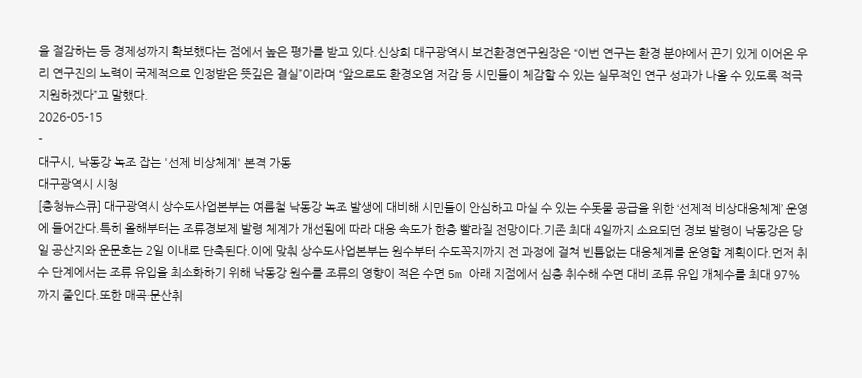을 절감하는 등 경제성까지 확보했다는 점에서 높은 평가를 받고 있다.신상희 대구광역시 보건환경연구원장은 “이번 연구는 환경 분야에서 끈기 있게 이어온 우리 연구진의 노력이 국제적으로 인정받은 뜻깊은 결실”이라며 “앞으로도 환경오염 저감 등 시민들이 체감할 수 있는 실무적인 연구 성과가 나올 수 있도록 적극 지원하겠다”고 말했다.
2026-05-15
-
대구시, 낙동강 녹조 잡는 '선제 비상체계' 본격 가동
대구광역시 시청
[충청뉴스큐] 대구광역시 상수도사업본부는 여름철 낙동강 녹조 발생에 대비해 시민들이 안심하고 마실 수 있는 수돗물 공급을 위한 ‘선제적 비상대응체계’ 운영에 들어간다.특히 올해부터는 조류경보제 발령 체계가 개선됨에 따라 대응 속도가 한층 빨라질 전망이다.기존 최대 4일까지 소요되던 경보 발령이 낙동강은 당일 공산지와 운문호는 2일 이내로 단축된다.이에 맞춰 상수도사업본부는 원수부터 수도꼭지까지 전 과정에 걸쳐 빈틈없는 대응체계를 운영할 계획이다.먼저 취수 단계에서는 조류 유입을 최소화하기 위해 낙동강 원수를 조류의 영향이 적은 수면 5m 아래 지점에서 심층 취수해 수면 대비 조류 유입 개체수를 최대 97%까지 줄인다.또한 매곡·문산취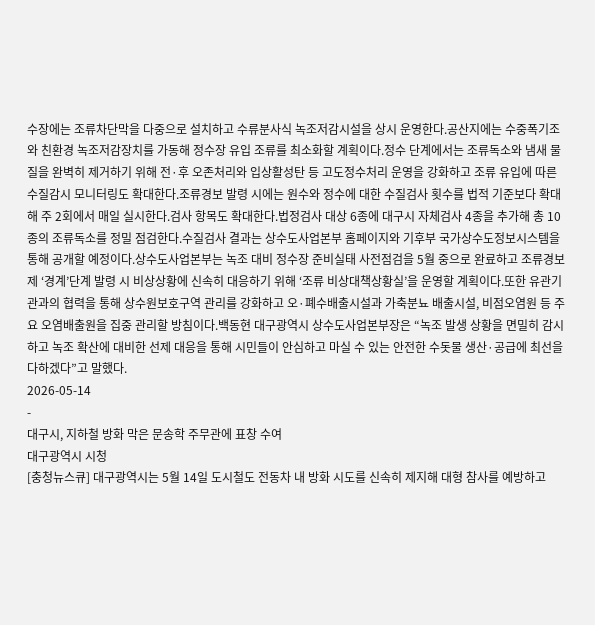수장에는 조류차단막을 다중으로 설치하고 수류분사식 녹조저감시설을 상시 운영한다.공산지에는 수중폭기조와 친환경 녹조저감장치를 가동해 정수장 유입 조류를 최소화할 계획이다.정수 단계에서는 조류독소와 냄새 물질을 완벽히 제거하기 위해 전·후 오존처리와 입상활성탄 등 고도정수처리 운영을 강화하고 조류 유입에 따른 수질감시 모니터링도 확대한다.조류경보 발령 시에는 원수와 정수에 대한 수질검사 횟수를 법적 기준보다 확대해 주 2회에서 매일 실시한다.검사 항목도 확대한다.법정검사 대상 6종에 대구시 자체검사 4종을 추가해 총 10종의 조류독소를 정밀 점검한다.수질검사 결과는 상수도사업본부 홈페이지와 기후부 국가상수도정보시스템을 통해 공개할 예정이다.상수도사업본부는 녹조 대비 정수장 준비실태 사전점검을 5월 중으로 완료하고 조류경보제 ‘경계’단계 발령 시 비상상황에 신속히 대응하기 위해 ‘조류 비상대책상황실’을 운영할 계획이다.또한 유관기관과의 협력을 통해 상수원보호구역 관리를 강화하고 오·폐수배출시설과 가축분뇨 배출시설, 비점오염원 등 주요 오염배출원을 집중 관리할 방침이다.백동현 대구광역시 상수도사업본부장은 “녹조 발생 상황을 면밀히 감시하고 녹조 확산에 대비한 선제 대응을 통해 시민들이 안심하고 마실 수 있는 안전한 수돗물 생산·공급에 최선을 다하겠다”고 말했다.
2026-05-14
-
대구시, 지하철 방화 막은 문송학 주무관에 표창 수여
대구광역시 시청
[충청뉴스큐] 대구광역시는 5월 14일 도시철도 전동차 내 방화 시도를 신속히 제지해 대형 참사를 예방하고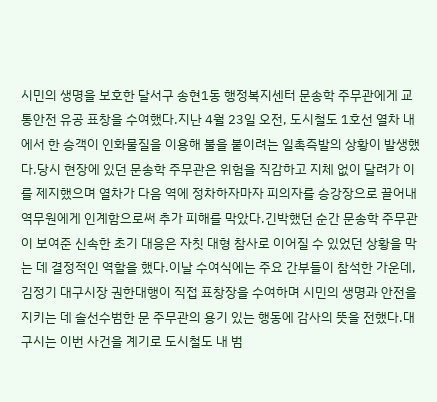시민의 생명을 보호한 달서구 송현1동 행정복지센터 문송학 주무관에게 교통안전 유공 표창을 수여했다.지난 4월 23일 오전, 도시철도 1호선 열차 내에서 한 승객이 인화물질을 이용해 불을 붙이려는 일촉즉발의 상황이 발생했다.당시 현장에 있던 문송학 주무관은 위험을 직감하고 지체 없이 달려가 이를 제지했으며 열차가 다음 역에 정차하자마자 피의자를 승강장으로 끌어내 역무원에게 인계함으로써 추가 피해를 막았다.긴박했던 순간 문송학 주무관이 보여준 신속한 초기 대응은 자칫 대형 참사로 이어질 수 있었던 상황을 막는 데 결정적인 역할을 했다.이날 수여식에는 주요 간부들이 참석한 가운데, 김정기 대구시장 권한대행이 직접 표창장을 수여하며 시민의 생명과 안전을 지키는 데 솔선수범한 문 주무관의 용기 있는 행동에 감사의 뜻을 전했다.대구시는 이번 사건을 계기로 도시철도 내 범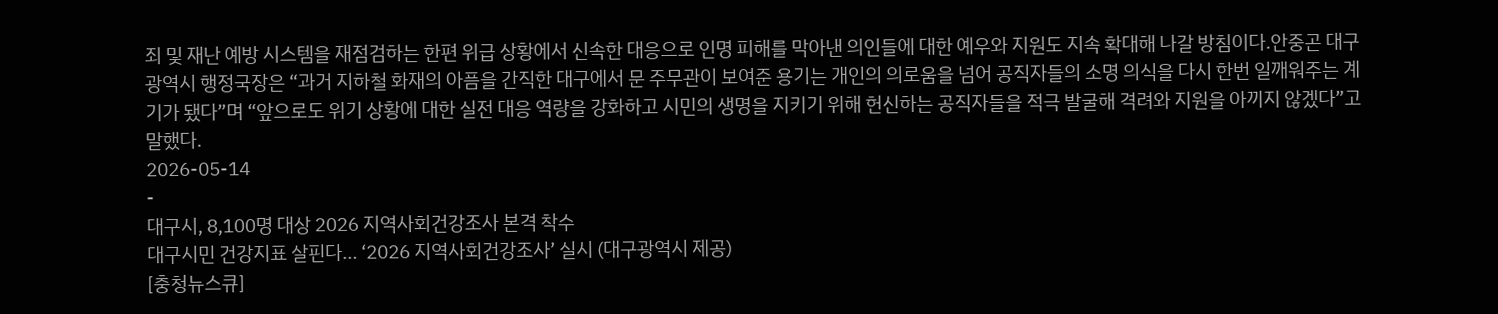죄 및 재난 예방 시스템을 재점검하는 한편 위급 상황에서 신속한 대응으로 인명 피해를 막아낸 의인들에 대한 예우와 지원도 지속 확대해 나갈 방침이다.안중곤 대구광역시 행정국장은 “과거 지하철 화재의 아픔을 간직한 대구에서 문 주무관이 보여준 용기는 개인의 의로움을 넘어 공직자들의 소명 의식을 다시 한번 일깨워주는 계기가 됐다”며 “앞으로도 위기 상황에 대한 실전 대응 역량을 강화하고 시민의 생명을 지키기 위해 헌신하는 공직자들을 적극 발굴해 격려와 지원을 아끼지 않겠다”고 말했다.
2026-05-14
-
대구시, 8,100명 대상 2026 지역사회건강조사 본격 착수
대구시민 건강지표 살핀다… ‘2026 지역사회건강조사’ 실시 (대구광역시 제공)
[충청뉴스큐]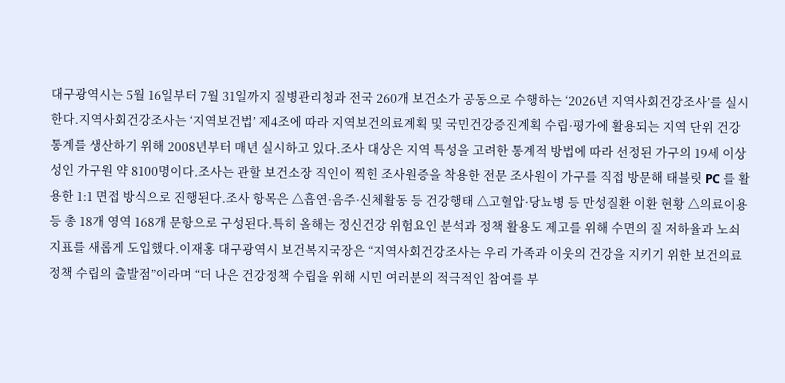대구광역시는 5월 16일부터 7월 31일까지 질병관리청과 전국 260개 보건소가 공동으로 수행하는 ‘2026년 지역사회건강조사’를 실시한다.지역사회건강조사는 ‘지역보건법’ 제4조에 따라 지역보건의료계획 및 국민건강증진계획 수립·평가에 활용되는 지역 단위 건강통계를 생산하기 위해 2008년부터 매년 실시하고 있다.조사 대상은 지역 특성을 고려한 통계적 방법에 따라 선정된 가구의 19세 이상 성인 가구원 약 8100명이다.조사는 관할 보건소장 직인이 찍힌 조사원증을 착용한 전문 조사원이 가구를 직접 방문해 태블릿 PC 를 활용한 1:1 면접 방식으로 진행된다.조사 항목은 △흡연·음주·신체활동 등 건강행태 △고혈압·당뇨병 등 만성질환 이환 현황 △의료이용 등 총 18개 영역 168개 문항으로 구성된다.특히 올해는 정신건강 위험요인 분석과 정책 활용도 제고를 위해 수면의 질 저하율과 노쇠 지표를 새롭게 도입했다.이재홍 대구광역시 보건복지국장은 “지역사회건강조사는 우리 가족과 이웃의 건강을 지키기 위한 보건의료정책 수립의 출발점”이라며 “더 나은 건강정책 수립을 위해 시민 여러분의 적극적인 참여를 부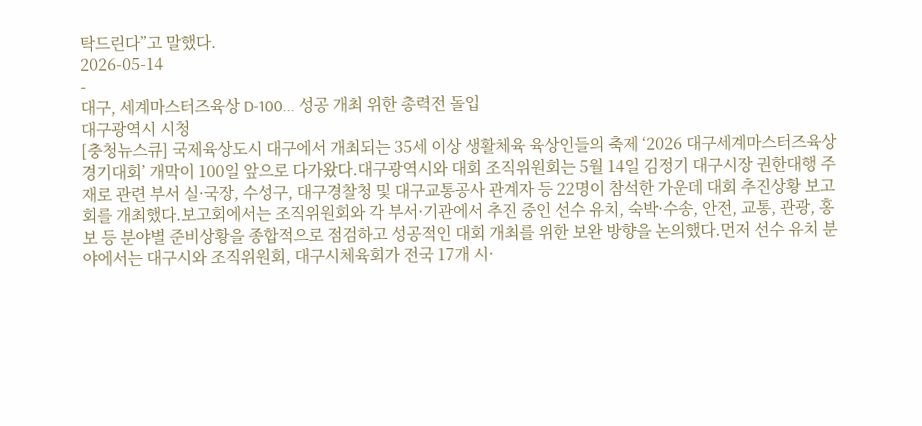탁드린다”고 말했다.
2026-05-14
-
대구, 세계마스터즈육상 D-100... 성공 개최 위한 총력전 돌입
대구광역시 시청
[충청뉴스큐] 국제육상도시 대구에서 개최되는 35세 이상 생활체육 육상인들의 축제 ‘2026 대구세계마스터즈육상경기대회’ 개막이 100일 앞으로 다가왔다.대구광역시와 대회 조직위원회는 5월 14일 김정기 대구시장 권한대행 주재로 관련 부서 실·국장, 수성구, 대구경찰청 및 대구교통공사 관계자 등 22명이 참석한 가운데 대회 추진상황 보고회를 개최했다.보고회에서는 조직위원회와 각 부서·기관에서 추진 중인 선수 유치, 숙박·수송, 안전, 교통, 관광, 홍보 등 분야별 준비상황을 종합적으로 점검하고 성공적인 대회 개최를 위한 보완 방향을 논의했다.먼저 선수 유치 분야에서는 대구시와 조직위원회, 대구시체육회가 전국 17개 시·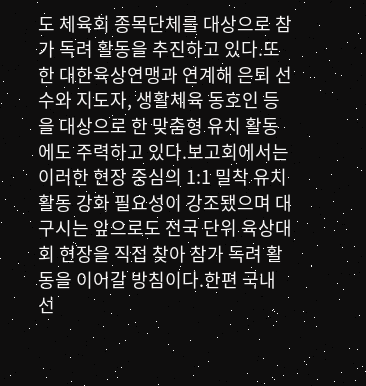도 체육회 종목단체를 대상으로 참가 독려 활동을 추진하고 있다.또한 대한육상연맹과 연계해 은퇴 선수와 지도자, 생활체육 동호인 등을 대상으로 한 맞춤형 유치 활동에도 주력하고 있다.보고회에서는 이러한 현장 중심의 1:1 밀착 유치 활동 강화 필요성이 강조됐으며 대구시는 앞으로도 전국 단위 육상대회 현장을 직접 찾아 참가 독려 활동을 이어갈 방침이다.한편 국내 선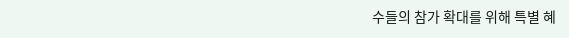수들의 참가 확대를 위해 특별 혜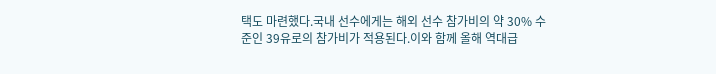택도 마련했다.국내 선수에게는 해외 선수 참가비의 약 30% 수준인 39유로의 참가비가 적용된다.이와 함께 올해 역대급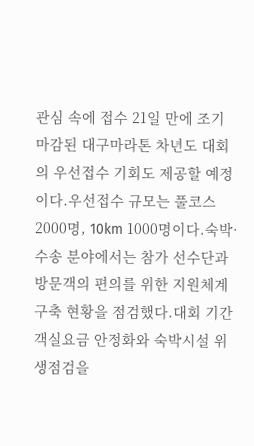관심 속에 접수 21일 만에 조기 마감된 대구마라톤 차년도 대회의 우선접수 기회도 제공할 예정이다.우선접수 규모는 풀코스 2000명, 10km 1000명이다.숙박·수송 분야에서는 참가 선수단과 방문객의 편의를 위한 지원체계 구축 현황을 점검했다.대회 기간 객실요금 안정화와 숙박시설 위생점검을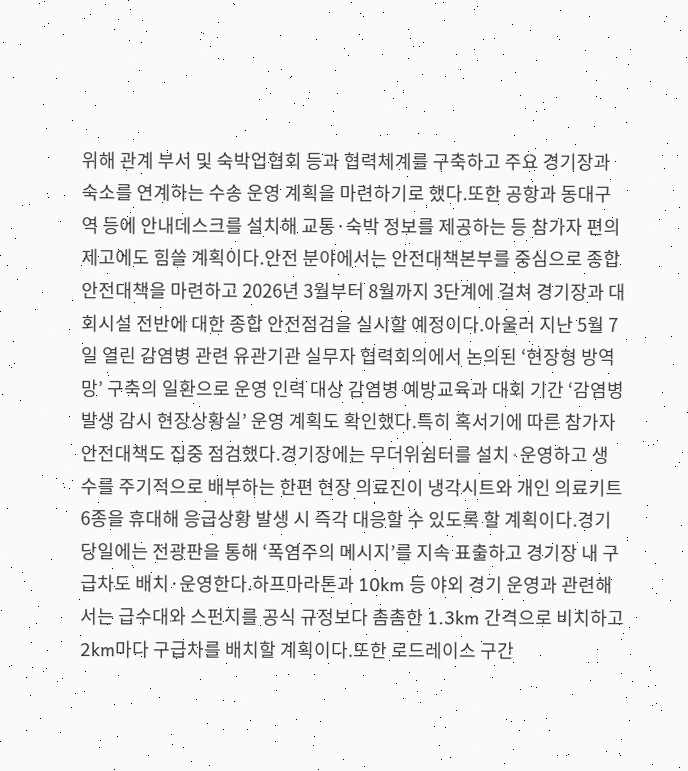위해 관계 부서 및 숙박업협회 등과 협력체계를 구축하고 주요 경기장과 숙소를 연계하는 수송 운영 계획을 마련하기로 했다.또한 공항과 동대구역 등에 안내데스크를 설치해 교통·숙박 정보를 제공하는 등 참가자 편의 제고에도 힘쓸 계획이다.안전 분야에서는 안전대책본부를 중심으로 종합안전대책을 마련하고 2026년 3월부터 8월까지 3단계에 걸쳐 경기장과 대회시설 전반에 대한 종합 안전점검을 실시할 예정이다.아울러 지난 5월 7일 열린 감염병 관련 유관기관 실무자 협력회의에서 논의된 ‘현장형 방역망’ 구축의 일환으로 운영 인력 대상 감염병 예방교육과 대회 기간 ‘감염병 발생 감시 현장상황실’ 운영 계획도 확인했다.특히 혹서기에 따른 참가자 안전대책도 집중 점검했다.경기장에는 무더위쉼터를 설치·운영하고 생수를 주기적으로 배부하는 한편 현장 의료진이 냉각시트와 개인 의료키트 6종을 휴대해 응급상황 발생 시 즉각 대응할 수 있도록 할 계획이다.경기 당일에는 전광판을 통해 ‘폭염주의 메시지’를 지속 표출하고 경기장 내 구급차도 배치·운영한다.하프마라톤과 10km 등 야외 경기 운영과 관련해서는 급수대와 스펀지를 공식 규정보다 촘촘한 1.3km 간격으로 비치하고 2km마다 구급차를 배치할 계획이다.또한 로드레이스 구간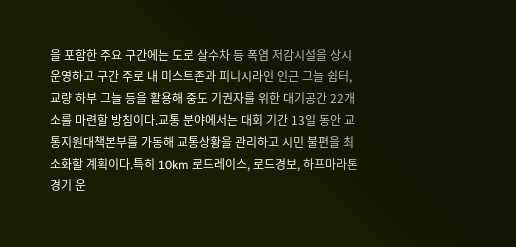을 포함한 주요 구간에는 도로 살수차 등 폭염 저감시설을 상시 운영하고 구간 주로 내 미스트존과 피니시라인 인근 그늘 쉼터, 교량 하부 그늘 등을 활용해 중도 기권자를 위한 대기공간 22개소를 마련할 방침이다.교통 분야에서는 대회 기간 13일 동안 교통지원대책본부를 가동해 교통상황을 관리하고 시민 불편을 최소화할 계획이다.특히 10km 로드레이스, 로드경보, 하프마라톤 경기 운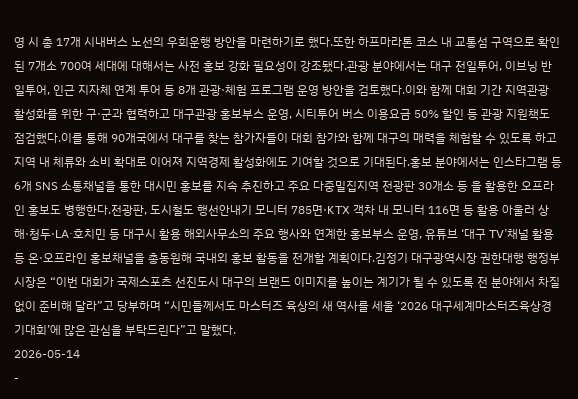영 시 총 17개 시내버스 노선의 우회운행 방안을 마련하기로 했다.또한 하프마라톤 코스 내 교통섬 구역으로 확인된 7개소 700여 세대에 대해서는 사전 홍보 강화 필요성이 강조됐다.관광 분야에서는 대구 전일투어, 이브닝 반일투어, 인근 지자체 연계 투어 등 8개 관광·체험 프로그램 운영 방안을 검토했다.이와 함께 대회 기간 지역관광 활성화를 위한 구·군과 협력하고 대구관광 홍보부스 운영, 시티투어 버스 이용요금 50% 할인 등 관광 지원책도 점검했다.이를 통해 90개국에서 대구를 찾는 참가자들이 대회 참가와 함께 대구의 매력을 체험할 수 있도록 하고 지역 내 체류와 소비 확대로 이어져 지역경제 활성화에도 기여할 것으로 기대된다.홍보 분야에서는 인스타그램 등 6개 SNS 소통채널을 통한 대시민 홍보를 지속 추진하고 주요 다중밀집지역 전광판 30개소 등 을 활용한 오프라인 홍보도 병행한다.전광판, 도시철도 행선안내기 모니터 785면·KTX 객차 내 모니터 116면 등 활용 아울러 상해·청두·LA·호치민 등 대구시 활용 해외사무소의 주요 행사와 연계한 홍보부스 운영, 유튜브 ‘대구 TV’채널 활용 등 온·오프라인 홍보채널을 총동원해 국내외 홍보 활동을 전개할 계획이다.김정기 대구광역시장 권한대행 행정부시장은 “이번 대회가 국제스포츠 선진도시 대구의 브랜드 이미지를 높이는 계기가 될 수 있도록 전 분야에서 차질 없이 준비해 달라”고 당부하며 “시민들께서도 마스터즈 육상의 새 역사를 세울 ‘2026 대구세계마스터즈육상경기대회’에 많은 관심을 부탁드린다”고 말했다.
2026-05-14
-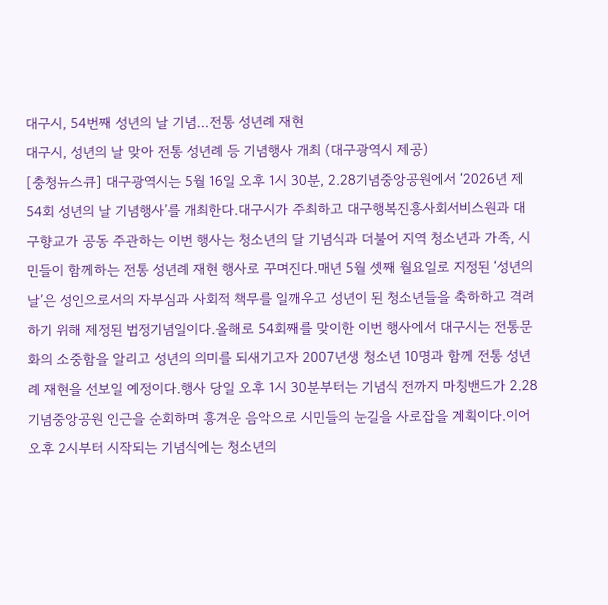대구시, 54번째 성년의 날 기념…전통 성년례 재현
대구시, 성년의 날 맞아 전통 성년례 등 기념행사 개최 (대구광역시 제공)
[충청뉴스큐] 대구광역시는 5월 16일 오후 1시 30분, 2.28기념중앙공원에서 ‘2026년 제54회 성년의 날 기념행사’를 개최한다.대구시가 주최하고 대구행복진흥사회서비스원과 대구향교가 공동 주관하는 이번 행사는 청소년의 달 기념식과 더불어 지역 청소년과 가족, 시민들이 함께하는 전통 성년례 재현 행사로 꾸며진다.매년 5월 셋째 월요일로 지정된 ‘성년의 날’은 성인으로서의 자부심과 사회적 책무를 일깨우고 성년이 된 청소년들을 축하하고 격려하기 위해 제정된 법정기념일이다.올해로 54회째를 맞이한 이번 행사에서 대구시는 전통문화의 소중함을 알리고 성년의 의미를 되새기고자 2007년생 청소년 10명과 함께 전통 성년례 재현을 선보일 예정이다.행사 당일 오후 1시 30분부터는 기념식 전까지 마칭밴드가 2.28기념중앙공원 인근을 순회하며 흥겨운 음악으로 시민들의 눈길을 사로잡을 계획이다.이어 오후 2시부터 시작되는 기념식에는 청소년의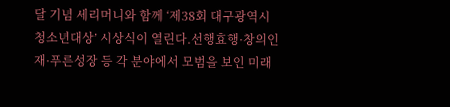달 기념 세리머니와 함께 ‘제38회 대구광역시 청소년대상’ 시상식이 열린다.선행효행·창의인재·푸른성장 등 각 분야에서 모범을 보인 미래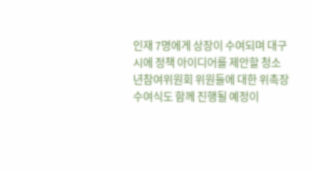인재 7명에게 상장이 수여되며 대구시에 정책 아이디어를 제안할 청소년참여위원회 위원들에 대한 위촉장 수여식도 함께 진행될 예정이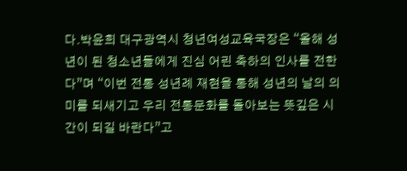다.박윤희 대구광역시 청년여성교육국장은 “올해 성년이 된 청소년들에게 진심 어린 축하의 인사를 전한다”며 “이번 전통 성년례 재현을 통해 성년의 날의 의미를 되새기고 우리 전통문화를 돌아보는 뜻깊은 시간이 되길 바란다”고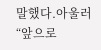말했다.아울러 “앞으로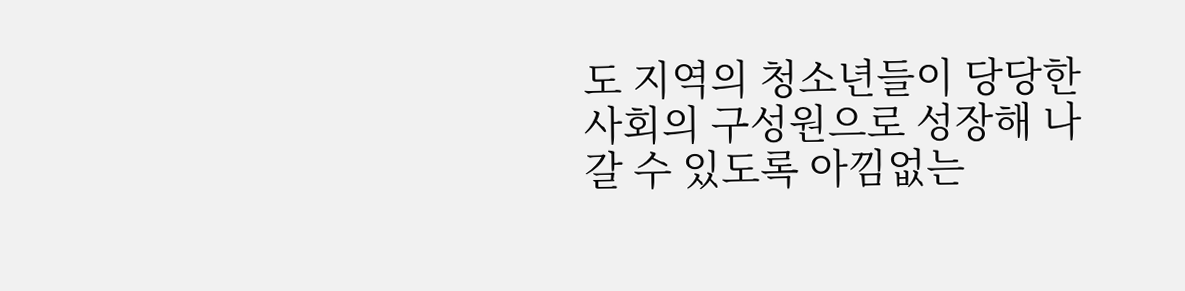도 지역의 청소년들이 당당한 사회의 구성원으로 성장해 나갈 수 있도록 아낌없는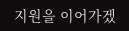지원을 이어가겠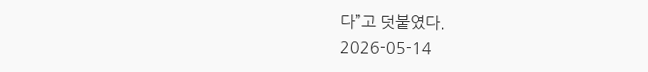다”고 덧붙였다.
2026-05-14